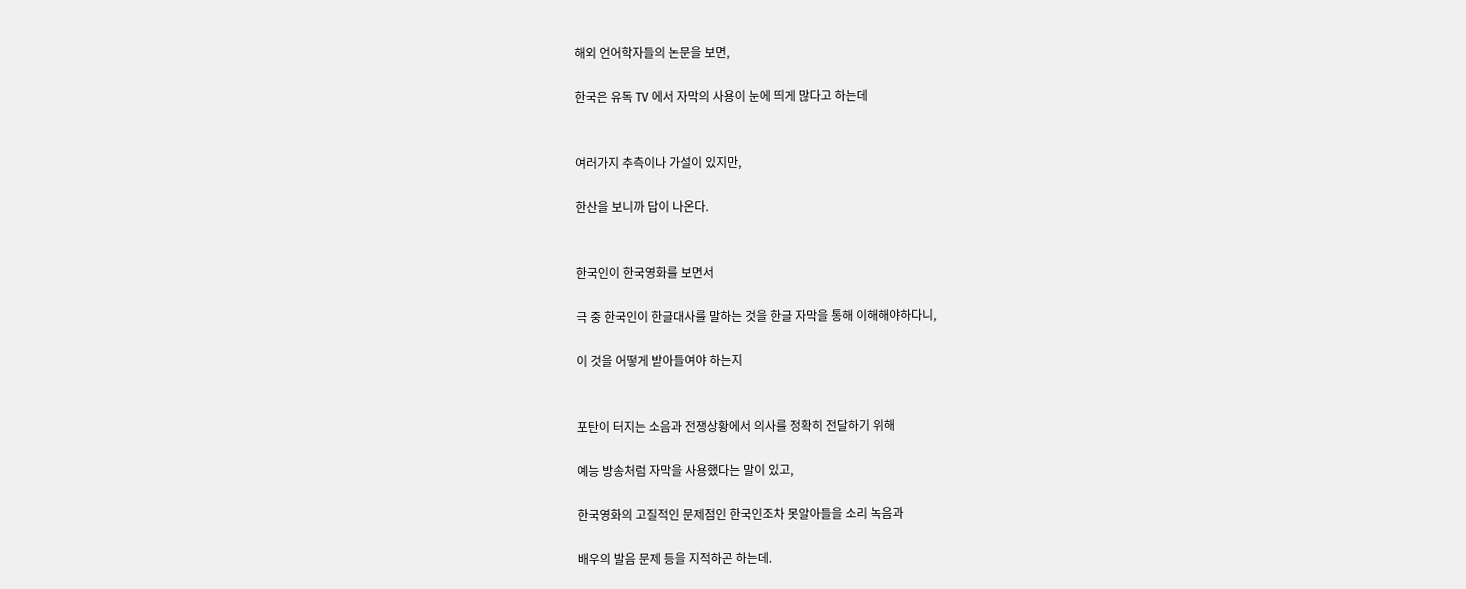해외 언어학자들의 논문을 보면,

한국은 유독 TV 에서 자막의 사용이 눈에 띄게 많다고 하는데


여러가지 추측이나 가설이 있지만,

한산을 보니까 답이 나온다.


한국인이 한국영화를 보면서

극 중 한국인이 한글대사를 말하는 것을 한글 자막을 통해 이해해야하다니,

이 것을 어떻게 받아들여야 하는지


포탄이 터지는 소음과 전쟁상황에서 의사를 정확히 전달하기 위해

예능 방송처럼 자막을 사용했다는 말이 있고,

한국영화의 고질적인 문제점인 한국인조차 못알아들을 소리 녹음과

배우의 발음 문제 등을 지적하곤 하는데.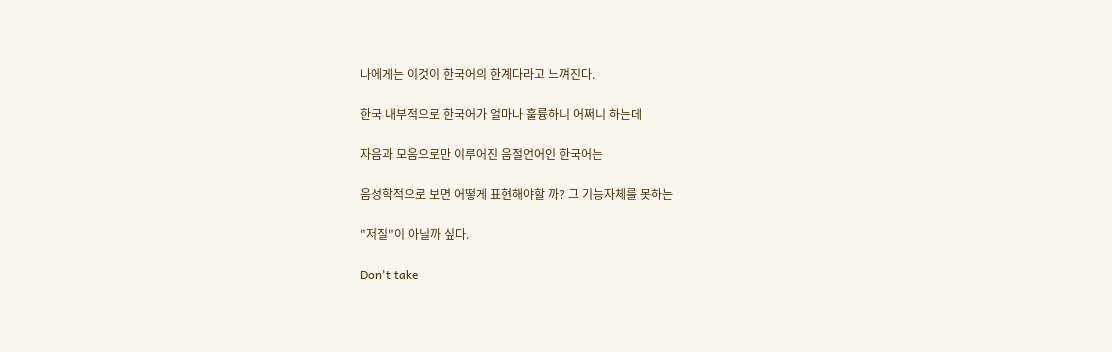나에게는 이것이 한국어의 한계다라고 느껴진다.

한국 내부적으로 한국어가 얼마나 훌륭하니 어쩌니 하는데

자음과 모음으로만 이루어진 음절언어인 한국어는

음성학적으로 보면 어떻게 표현해야할 까? 그 기능자체를 못하는

"저질"이 아닐까 싶다.

Don't take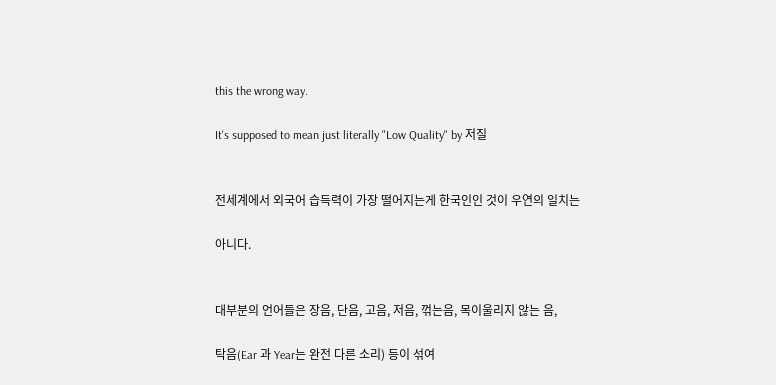this the wrong way.

It's supposed to mean just literally "Low Quality" by 저질


전세계에서 외국어 습득력이 가장 떨어지는게 한국인인 것이 우연의 일치는

아니다.


대부분의 언어들은 장음, 단음, 고음, 저음, 꺾는음, 목이울리지 않는 음,

탁음(Ear 과 Year는 완전 다른 소리) 등이 섞여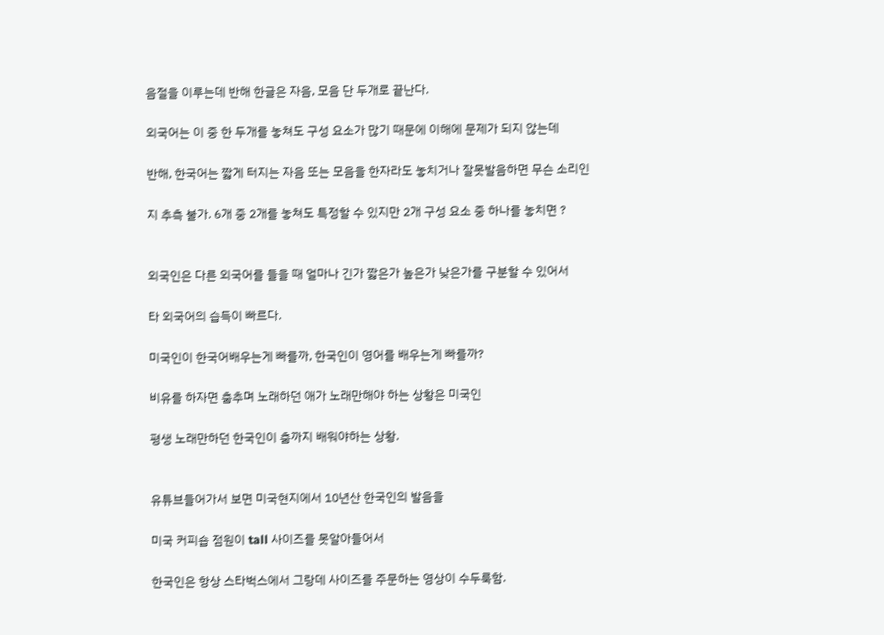음절을 이루는데 반해 한글은 자음, 모음 단 두개로 끝난다.

외국어는 이 중 한 두개를 놓쳐도 구성 요소가 많기 때문에 이해에 문제가 되지 않는데

반해, 한국어는 짧게 터지는 자음 또는 모음을 한자라도 놓치거나 잘못발음하면 무슨 소리인

지 추측 불가. 6개 중 2개를 놓쳐도 특정할 수 있지만 2개 구성 요소 중 하나를 놓치면 ?


외국인은 다른 외국어를 들을 때 얼마나 긴가 짧은가 높은가 낮은가를 구분할 수 있어서

타 외국어의 습득이 빠르다.

미국인이 한국어배우는게 빠를까, 한국인이 영어를 배우는게 빠를까?

비유를 하자면 춤추며 노래하던 애가 노래만해야 하는 상황은 미국인

평생 노래만하던 한국인이 춤까지 배워야하는 상황.


유튜브들어가서 보면 미국현지에서 10년산 한국인의 발음을

미국 커피숍 점원이 tall 사이즈를 못알아들어서

한국인은 항상 스타벅스에서 그랑데 사이즈를 주문하는 영상이 수두룩함.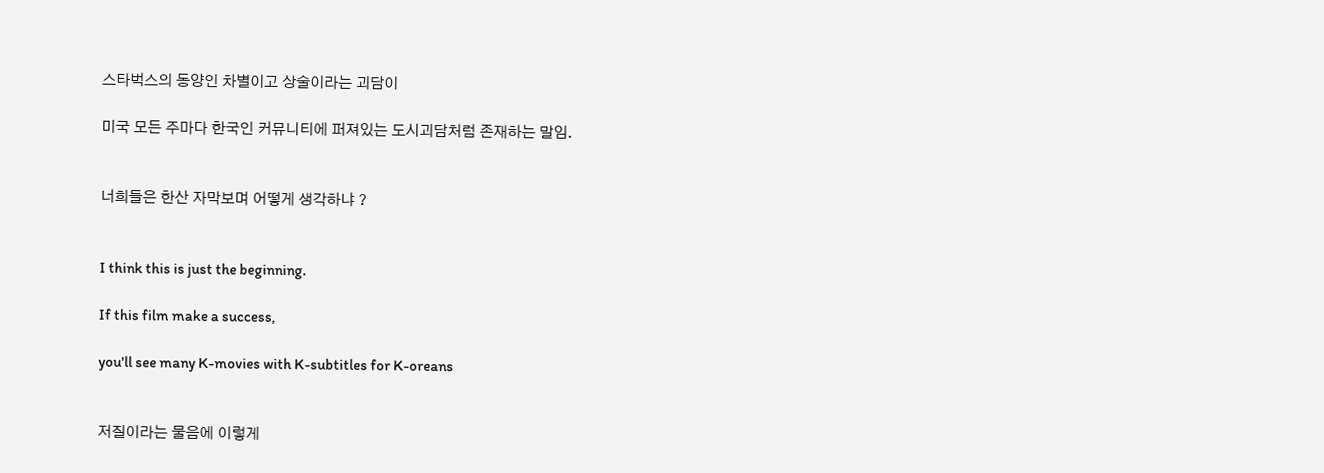스타벅스의 동양인 차별이고 상술이라는 괴담이

미국 모든 주마다 한국인 커뮤니티에 퍼져있는 도시괴담처럼 존재하는 말임.


너희들은 한산 자막보며 어떻게 생각하냐 ?


I think this is just the beginning.

If this film make a success,

you'll see many K-movies with K-subtitles for K-oreans


저질이라는 물음에 이렇게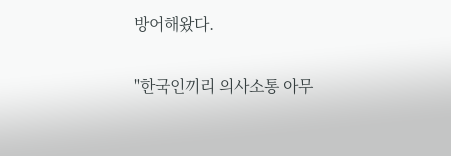방어해왔다.

"한국인끼리 의사소통 아무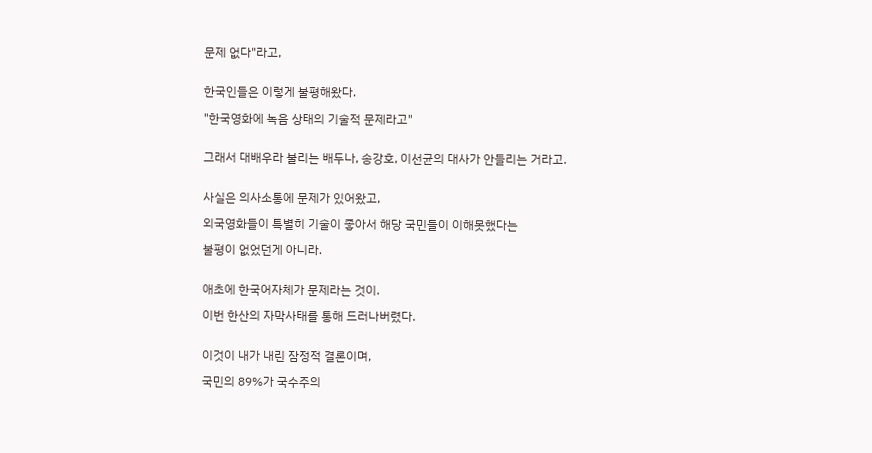문제 없다"라고,


한국인들은 이렇게 불평해왔다.

"한국영화에 녹음 상태의 기술적 문제라고"


그래서 대배우라 불리는 배두나, 송강호, 이선균의 대사가 안들리는 거라고.


사실은 의사소통에 문제가 있어왔고,

외국영화들이 특별히 기술이 좋아서 해당 국민들이 이해못했다는

불평이 없었던게 아니라.


애초에 한국어자체가 문제라는 것이.

이번 한산의 자막사태를 통해 드러나버렸다.


이것이 내가 내린 잠정적 결론이며,

국민의 89%가 국수주의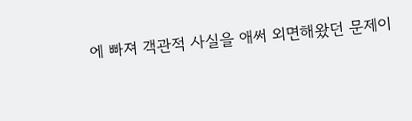에 빠져 객관적 사실을 애써 외면해왔던 문제이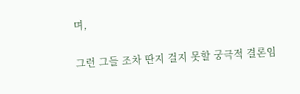며,

그런 그들 조차 딴지 걸지 못할 궁극적 결론임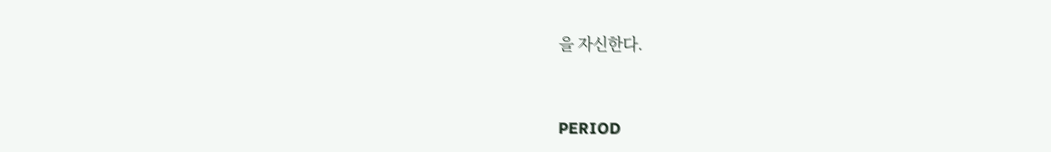을 자신한다.


PERIOD